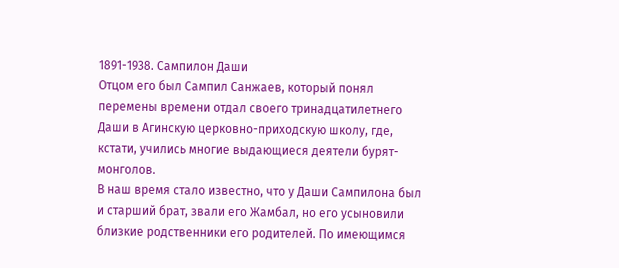1891-1938. Сампилон Даши
Отцом его был Сампил Санжаев, который понял перемены времени отдал своего тринадцатилетнего Даши в Агинскую церковно-приходскую школу, где, кстати, учились многие выдающиеся деятели бурят-монголов.
В наш время стало известно, что у Даши Сампилона был и старший брат, звали его Жамбал, но его усыновили близкие родственники его родителей. По имеющимся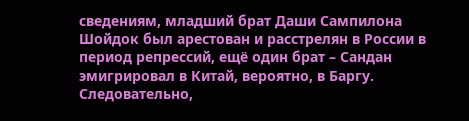сведениям, младший брат Даши Сампилона Шойдок был арестован и расстрелян в России в период репрессий, ещё один брат – Сандан эмигрировал в Китай, вероятно, в Баргу. Следовательно,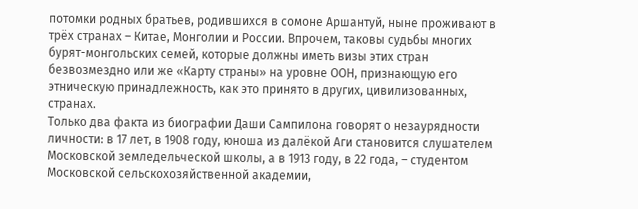потомки родных братьев, родившихся в сомоне Аршантуй, ныне проживают в трёх странах – Китае, Монголии и России. Впрочем, таковы судьбы многих бурят-монгольских семей, которые должны иметь визы этих стран безвозмездно или же «Карту страны» на уровне ООН, признающую его этническую принадлежность, как это принято в других, цивилизованных, странах.
Только два факта из биографии Даши Сампилона говорят о незаурядности личности: в 17 лет, в 1908 году, юноша из далёкой Аги становится слушателем Московской земледельческой школы, а в 1913 году, в 22 года, – студентом Московской сельскохозяйственной академии,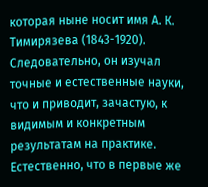которая ныне носит имя А. К. Тимирязева (1843-1920). Следовательно, он изучал точные и естественные науки, что и приводит, зачастую, к видимым и конкретным результатам на практике.
Естественно, что в первые же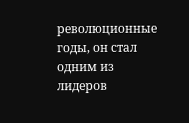революционные годы, он стал одним из лидеров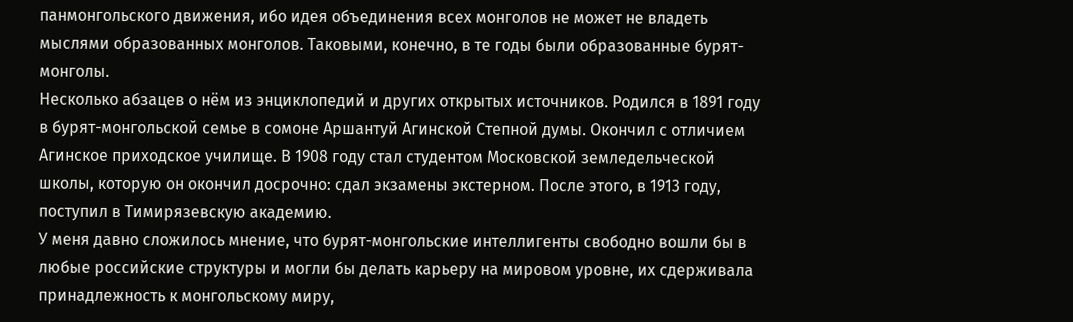панмонгольского движения, ибо идея объединения всех монголов не может не владеть мыслями образованных монголов. Таковыми, конечно, в те годы были образованные бурят-монголы.
Несколько абзацев о нём из энциклопедий и других открытых источников. Родился в 1891 году в бурят-монгольской семье в сомоне Аршантуй Агинской Степной думы. Окончил с отличием Агинское приходское училище. В 1908 году стал студентом Московской земледельческой школы, которую он окончил досрочно: сдал экзамены экстерном. После этого, в 1913 году, поступил в Тимирязевскую академию.
У меня давно сложилось мнение, что бурят-монгольские интеллигенты свободно вошли бы в любые российские структуры и могли бы делать карьеру на мировом уровне, их сдерживала принадлежность к монгольскому миру,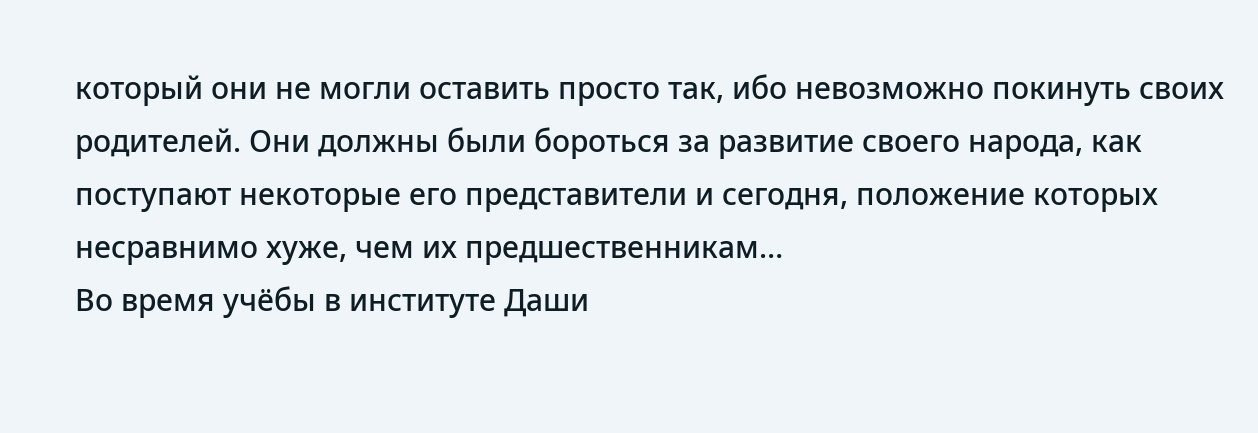который они не могли оставить просто так, ибо невозможно покинуть своих родителей. Они должны были бороться за развитие своего народа, как поступают некоторые его представители и сегодня, положение которых несравнимо хуже, чем их предшественникам…
Во время учёбы в институте Даши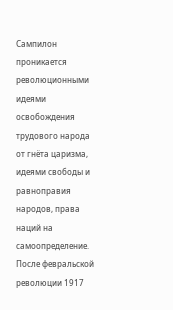Сампилон проникается революционными идеями освобождения трудового народа от гнёта царизма, идеями свободы и равноправия народов, права наций на самоопределение. После февральской революции 1917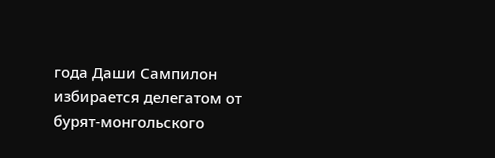года Даши Сампилон избирается делегатом от бурят-монгольского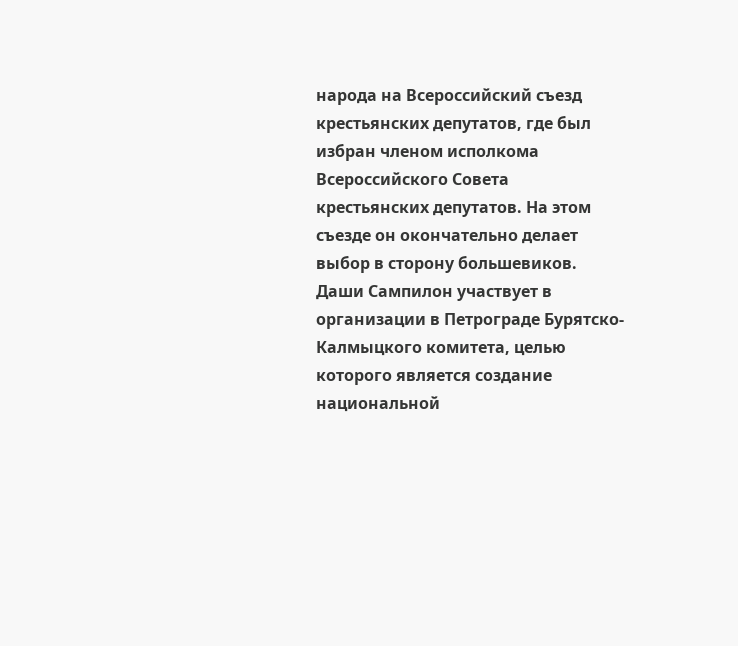народа на Всероссийский съезд крестьянских депутатов, где был избран членом исполкома Всероссийского Совета крестьянских депутатов. На этом съезде он окончательно делает выбор в сторону большевиков.
Даши Сампилон участвует в организации в Петрограде Бурятско-Калмыцкого комитета, целью которого является создание национальной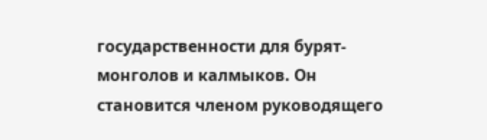государственности для бурят-монголов и калмыков. Он становится членом руководящего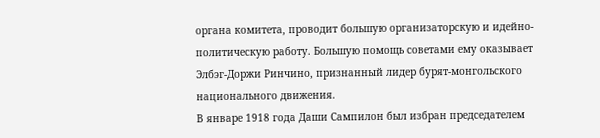органа комитета, проводит большую организаторскую и идейно-политическую работу. Большую помощь советами ему оказывает Элбэг-Доржи Ринчино, признанный лидер бурят-монгольского национального движения.
В январе 1918 года Даши Сампилон был избран председателем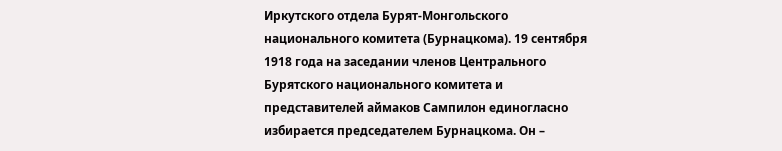Иркутского отдела Бурят-Монгольского национального комитета (Бурнацкома). 19 сентября 1918 года на заседании членов Центрального Бурятского национального комитета и представителей аймаков Сампилон единогласно избирается председателем Бурнацкома. Он –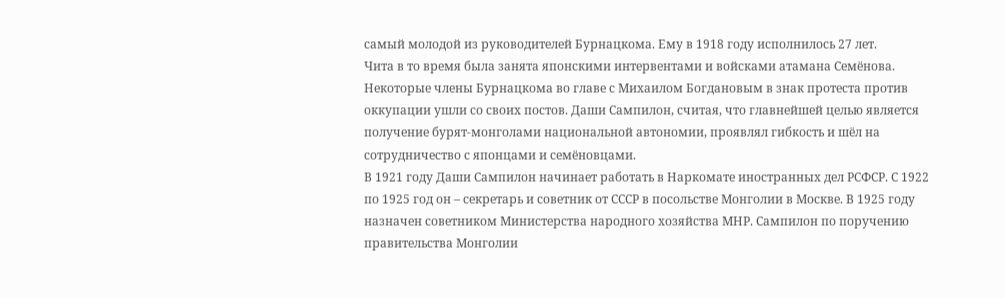самый молодой из руководителей Бурнацкома. Ему в 1918 году исполнилось 27 лет.
Чита в то время была занята японскими интервентами и войсками атамана Семёнова. Некоторые члены Бурнацкома во главе с Михаилом Богдановым в знак протеста против оккупации ушли со своих постов. Даши Сампилон, считая, что главнейшей целью является получение бурят-монголами национальной автономии, проявлял гибкость и шёл на сотрудничество с японцами и семёновцами.
В 1921 году Даши Сампилон начинает работать в Наркомате иностранных дел РСФСР. С 1922 по 1925 год он – секретарь и советник от СССР в посольстве Монголии в Москве. В 1925 году назначен советником Министерства народного хозяйства МНР. Сампилон по поручению правительства Монголии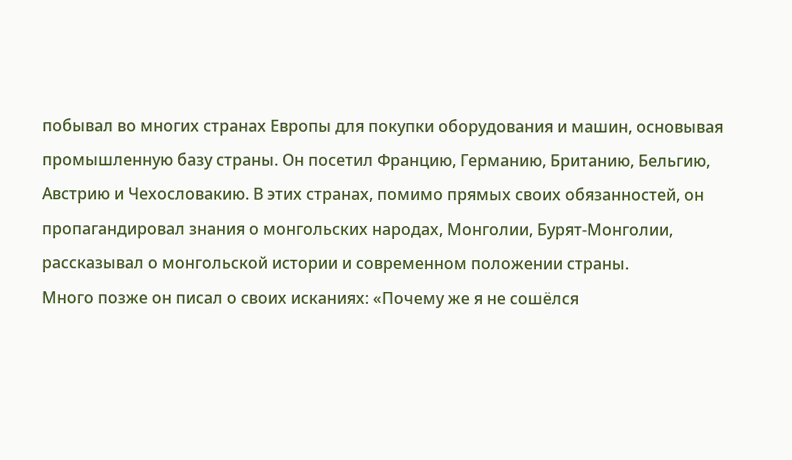побывал во многих странах Европы для покупки оборудования и машин, основывая промышленную базу страны. Он посетил Францию, Германию, Британию, Бельгию, Австрию и Чехословакию. В этих странах, помимо прямых своих обязанностей, он пропагандировал знания о монгольских народах, Монголии, Бурят-Монголии, рассказывал о монгольской истории и современном положении страны.
Много позже он писал о своих исканиях: «Почему же я не сошёлся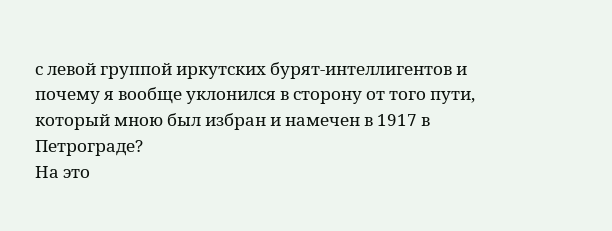с левой группой иркутских бурят-интеллигентов и почему я вообще уклонился в сторону от того пути, который мною был избран и намечен в 1917 в Петрограде?
На это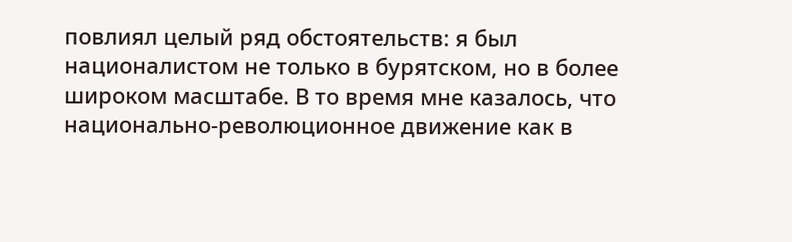повлиял целый ряд обстоятельств: я был националистом не только в бурятском, но в более широком масштабе. В то время мне казалось, что национально-революционное движение как в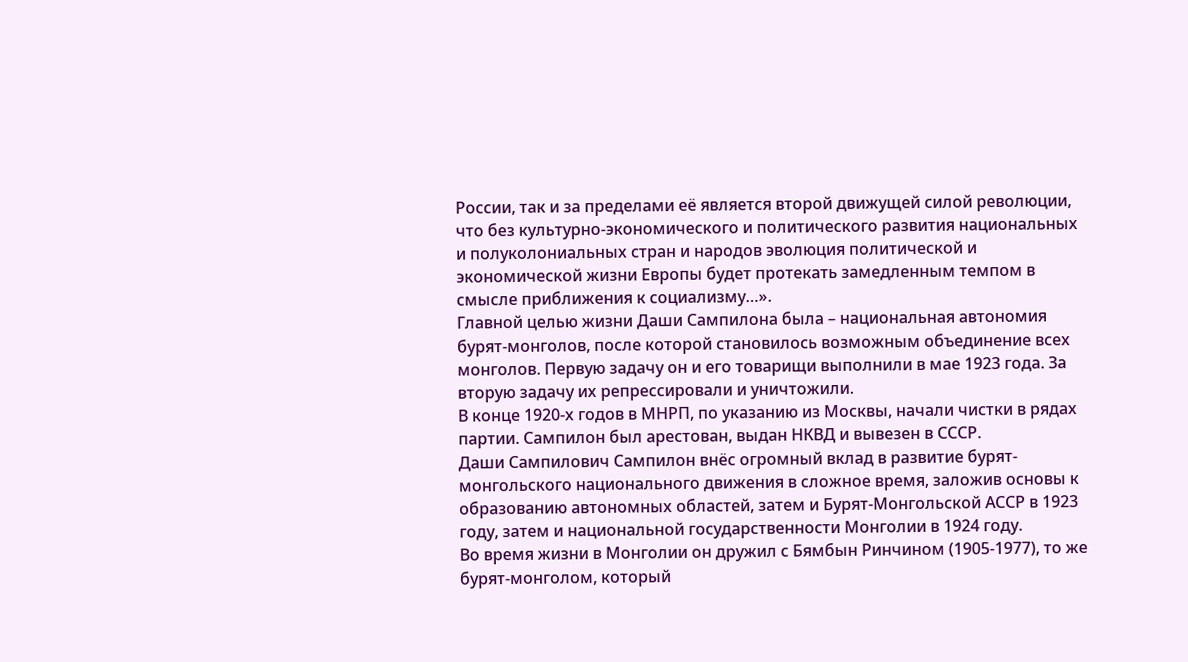России, так и за пределами её является второй движущей силой революции, что без культурно-экономического и политического развития национальных и полуколониальных стран и народов эволюция политической и экономической жизни Европы будет протекать замедленным темпом в смысле приближения к социализму…».
Главной целью жизни Даши Сампилона была – национальная автономия бурят-монголов, после которой становилось возможным объединение всех монголов. Первую задачу он и его товарищи выполнили в мае 1923 года. За вторую задачу их репрессировали и уничтожили.
В конце 1920-х годов в МНРП, по указанию из Москвы, начали чистки в рядах партии. Сампилон был арестован, выдан НКВД и вывезен в СССР.
Даши Сампилович Сампилон внёс огромный вклад в развитие бурят-монгольского национального движения в сложное время, заложив основы к образованию автономных областей, затем и Бурят-Монгольской АССР в 1923 году, затем и национальной государственности Монголии в 1924 году.
Во время жизни в Монголии он дружил с Бямбын Ринчином (1905-1977), то же бурят-монголом, который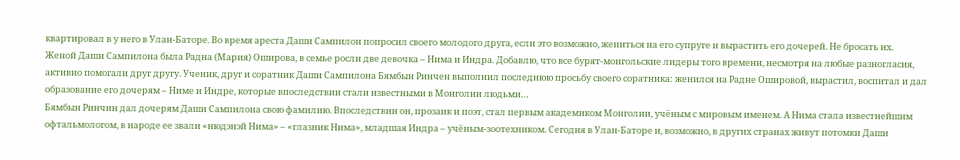квартировал в у него в Улан-Баторе. Во время ареста Даши Сампилон попросил своего молодого друга, если это возможно, жениться на его супруге и вырастить его дочерей. Не бросать их.
Женой Даши Сампилона была Радна (Мария) Оширова, в семье росли две девочка – Нима и Индра. Добавлю, что все бурят-монгольские лидеры того времени, несмотря на любые разногласия, активно помогали друг другу. Ученик, друг и соратник Даши Сампилона Бямбын Ринчен выполнил последнюю просьбу своего соратника: женился на Радне Ошировой, вырастил, воспитал и дал образование его дочерям – Ниме и Индре, которые впоследствии стали известными в Монголии людьми…
Бямбын Ринчин дал дочерям Даши Сампилона свою фамилию. Впоследствии он, прозаик и поэт, стал первым академиком Монголии, учёным с мировым именем. А Нима стала известнейшим офтальмологом, в народе ее звали «нюдэнэй Нима» – «глазник Нима», младшая Индра – учёным-зоотехником. Сегодня в Улан-Баторе и, возможно, в других странах живут потомки Даши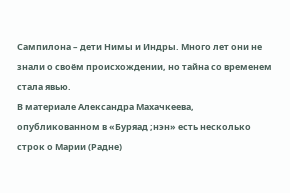Сампилона – дети Нимы и Индры. Много лет они не знали о своём происхождении, но тайна со временем стала явью.
В материале Александра Махачкеева, опубликованном в «Буряад ;нэн» есть несколько строк о Марии (Радне)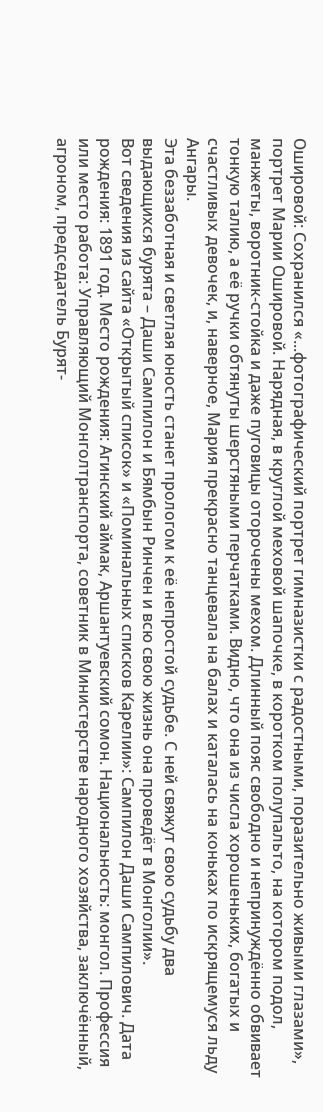Ошировой: Сохранился «...фотографический портрет гимназистки с радостными, поразительно живыми глазами», портрет Марии Ошировой. Нарядная, в круглой меховой шапочке, в коротком полупальто, на котором подол, манжеты, воротник-стойка и даже пуговицы оторочены мехом. Длинный пояс свободно и непринуждённо обвивает тонкую талию, а её ручки обтянуты шерстяными перчатками. Видно, что она из числа хорошеньких, богатых и счастливых девочек, и, наверное, Мария прекрасно танцевала на балах и каталась на коньках по искрящемуся льду Ангары.
Эта беззаботная и светлая юность станет прологом к её непростой судьбе. С ней свяжут свою судьбу два выдающихся бурята – Даши Сампилон и Бямбын Ринчен и всю свою жизнь она проведёт в Монголии».
Вот сведения из сайта «Открытый список» и «Поминальных списков Карелии»: Сампилон Даши Сампилович. Дата рождения: 1891 год. Место рождения: Агинский аймак, Аршантуевский сомон. Национальность: монгол. Профессия или место работа: Управляющий Монголтранспорта, советник в Министерстве народного хозяйства, заключённый, агроном, председатель Бурят-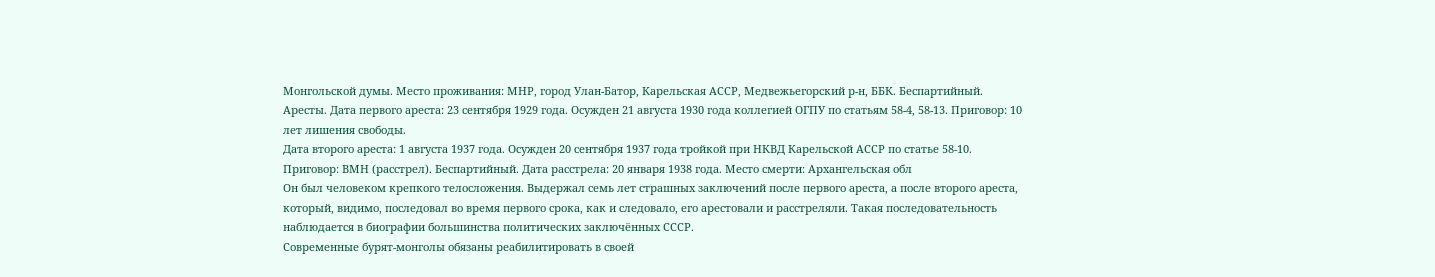Монгольской думы. Место проживания: МНР, город Улан-Батор, Карельская АССР, Медвежьегорский р-н, ББК. Беспартийный.
Аресты. Дата первого ареста: 23 сентября 1929 года. Осужден 21 августа 1930 года коллегией ОГПУ по статьям 58-4, 58-13. Приговор: 10 лет лишения свободы.
Дата второго ареста: 1 августа 1937 года. Осужден 20 сентября 1937 года тройкой при НКВД Карельской АССР по статье 58-10. Приговор: ВМН (расстрел). Беспартийный. Дата расстрела: 20 января 1938 года. Место смерти: Архангельская обл
Он был человеком крепкого телосложения. Выдержал семь лет страшных заключений после первого ареста, а после второго ареста, который, видимо, последовал во время первого срока, как и следовало, его арестовали и расстреляли. Такая последовательность наблюдается в биографии большинства политических заключённых СССР.
Современные бурят-монголы обязаны реабилитировать в своей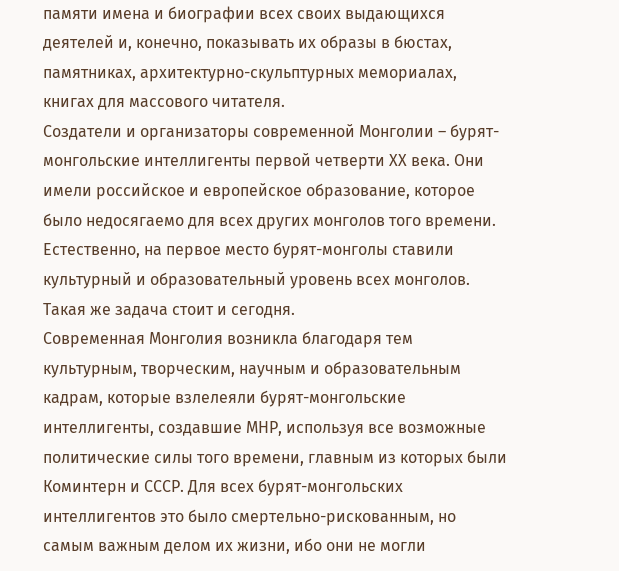памяти имена и биографии всех своих выдающихся деятелей и, конечно, показывать их образы в бюстах, памятниках, архитектурно-скульптурных мемориалах, книгах для массового читателя.
Создатели и организаторы современной Монголии – бурят-монгольские интеллигенты первой четверти ХХ века. Они имели российское и европейское образование, которое было недосягаемо для всех других монголов того времени. Естественно, на первое место бурят-монголы ставили культурный и образовательный уровень всех монголов. Такая же задача стоит и сегодня.
Современная Монголия возникла благодаря тем культурным, творческим, научным и образовательным кадрам, которые взлелеяли бурят-монгольские интеллигенты, создавшие МНР, используя все возможные политические силы того времени, главным из которых были Коминтерн и СССР. Для всех бурят-монгольских интеллигентов это было смертельно-рискованным, но самым важным делом их жизни, ибо они не могли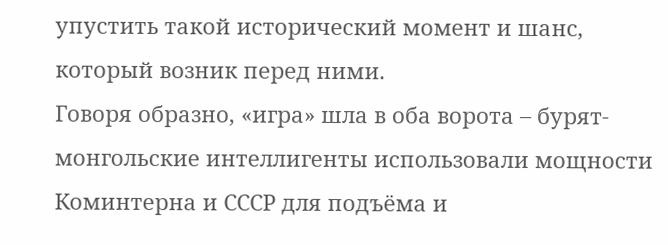упустить такой исторический момент и шанс, который возник перед ними.
Говоря образно, «игра» шла в оба ворота – бурят-монгольские интеллигенты использовали мощности Коминтерна и СССР для подъёма и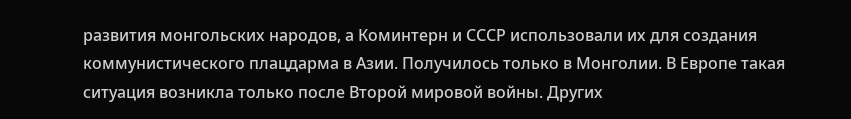развития монгольских народов, а Коминтерн и СССР использовали их для создания коммунистического плацдарма в Азии. Получилось только в Монголии. В Европе такая ситуация возникла только после Второй мировой войны. Других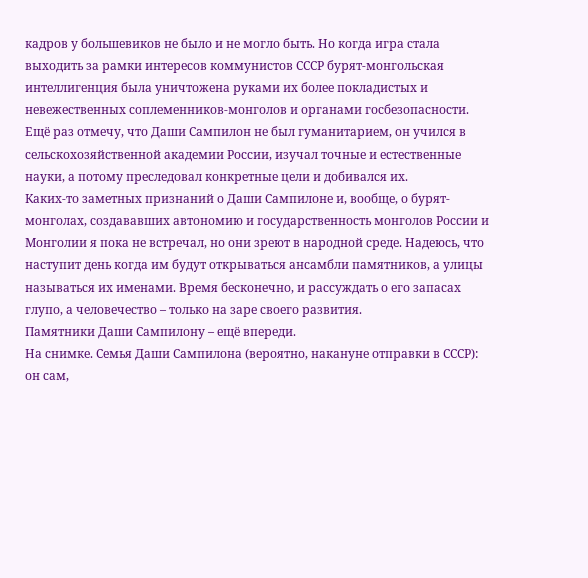кадров у большевиков не было и не могло быть. Но когда игра стала выходить за рамки интересов коммунистов СССР бурят-монгольская интеллигенция была уничтожена руками их более покладистых и невежественных соплеменников-монголов и органами госбезопасности.
Ещё раз отмечу, что Даши Сампилон не был гуманитарием, он учился в сельскохозяйственной академии России, изучал точные и естественные науки, а потому преследовал конкретные цели и добивался их.
Каких-то заметных признаний о Даши Сампилоне и, вообще, о бурят-монголах, создававших автономию и государственность монголов России и Монголии я пока не встречал, но они зреют в народной среде. Надеюсь, что наступит день когда им будут открываться ансамбли памятников, а улицы называться их именами. Время бесконечно, и рассуждать о его запасах глупо, а человечество – только на заре своего развития.
Памятники Даши Сампилону – ещё впереди.
На снимке. Семья Даши Сампилона (вероятно, накануне отправки в СССР): он сам,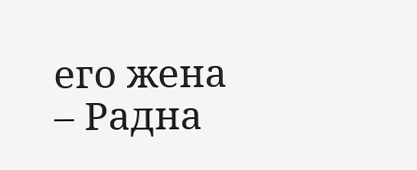его жена – Радна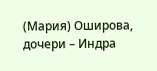(Мария) Оширова, дочери – Индра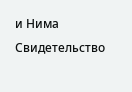и Нима
Свидетельство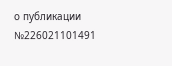о публикации №226021101491